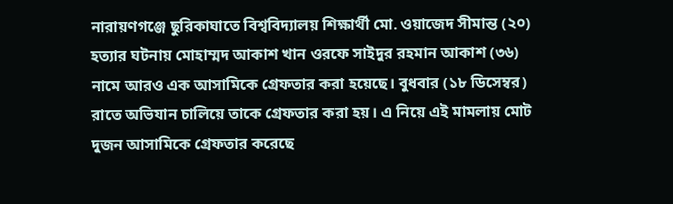নারায়ণগঞ্জে ছুরিকাঘাতে বিশ্ববিদ্যালয় শিক্ষার্থী মো. ওয়াজেদ সীমান্ত (২০) হত্যার ঘটনায় মোহাম্মদ আকাশ খান ওরফে সাইদুর রহমান আকাশ (৩৬) নামে আরও এক আসামিকে গ্রেফতার করা হয়েছে। বুধবার (১৮ ডিসেম্বর) রাতে অভিযান চালিয়ে তাকে গ্রেফতার করা হয়। এ নিয়ে এই মামলায় মোট দুজন আসামিকে গ্রেফতার করেছে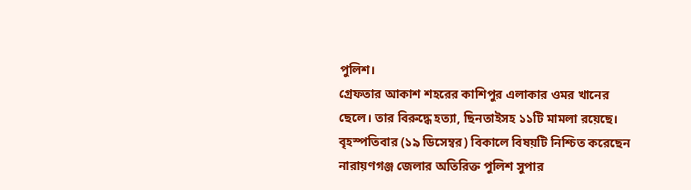পুলিশ।
গ্রেফতার আকাশ শহরের কাশিপুর এলাকার ওমর খানের ছেলে। তার বিরুদ্ধে হত্যা, ছিনতাইসহ ১১টি মামলা রয়েছে।
বৃহস্পতিবার (১৯ ডিসেম্বর) বিকালে বিষয়টি নিশ্চিত করেছেন নারায়ণগঞ্জ জেলার অতিরিক্ত পুলিশ সুপার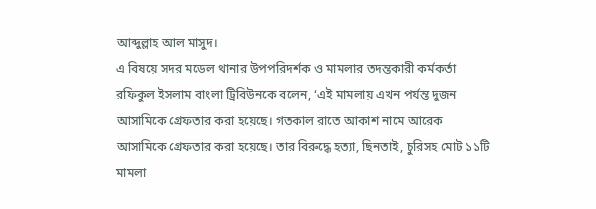আব্দুল্লাহ আল মাসুদ।
এ বিষয়ে সদর মডেল থানার উপপরিদর্শক ও মামলার তদন্তকারী কর্মকর্তা রফিকুল ইসলাম বাংলা ট্রিবিউনকে বলেন, ‘এই মামলায় এখন পর্যন্ত দুজন আসামিকে গ্রেফতার করা হয়েছে। গতকাল রাতে আকাশ নামে আরেক আসামিকে গ্রেফতার করা হয়েছে। তার বিরুদ্ধে হত্যা, ছিনতাই, চুরিসহ মোট ১১টি মামলা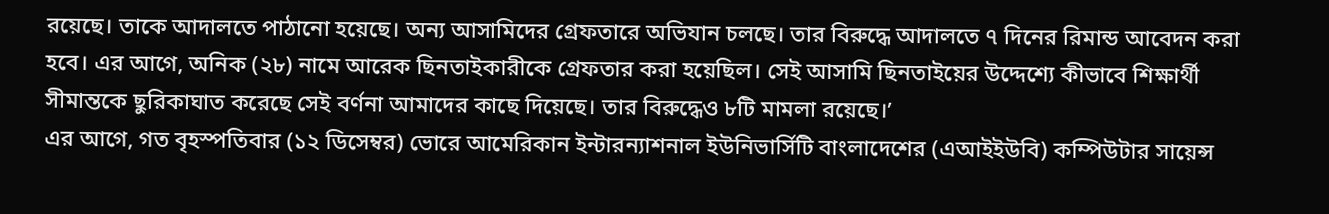রয়েছে। তাকে আদালতে পাঠানো হয়েছে। অন্য আসামিদের গ্রেফতারে অভিযান চলছে। তার বিরুদ্ধে আদালতে ৭ দিনের রিমান্ড আবেদন করা হবে। এর আগে, অনিক (২৮) নামে আরেক ছিনতাইকারীকে গ্রেফতার করা হয়েছিল। সেই আসামি ছিনতাইয়ের উদ্দেশ্যে কীভাবে শিক্ষার্থী সীমান্তকে ছুরিকাঘাত করেছে সেই বর্ণনা আমাদের কাছে দিয়েছে। তার বিরুদ্ধেও ৮টি মামলা রয়েছে।’
এর আগে, গত বৃহস্পতিবার (১২ ডিসেম্বর) ভোরে আমেরিকান ইন্টারন্যাশনাল ইউনিভার্সিটি বাংলাদেশের (এআইইউবি) কম্পিউটার সায়েন্স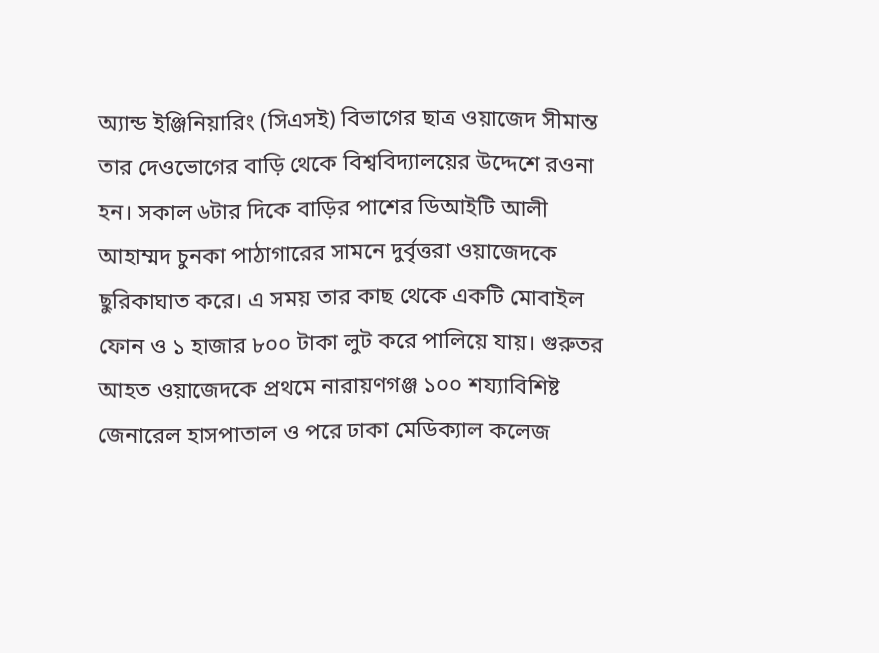অ্যান্ড ইঞ্জিনিয়ারিং (সিএসই) বিভাগের ছাত্র ওয়াজেদ সীমান্ত তার দেওভোগের বাড়ি থেকে বিশ্ববিদ্যালয়ের উদ্দেশে রওনা হন। সকাল ৬টার দিকে বাড়ির পাশের ডিআইটি আলী আহাম্মদ চুনকা পাঠাগারের সামনে দুর্বৃত্তরা ওয়াজেদকে ছুরিকাঘাত করে। এ সময় তার কাছ থেকে একটি মোবাইল ফোন ও ১ হাজার ৮০০ টাকা লুট করে পালিয়ে যায়। গুরুতর আহত ওয়াজেদকে প্রথমে নারায়ণগঞ্জ ১০০ শয্যাবিশিষ্ট জেনারেল হাসপাতাল ও পরে ঢাকা মেডিক্যাল কলেজ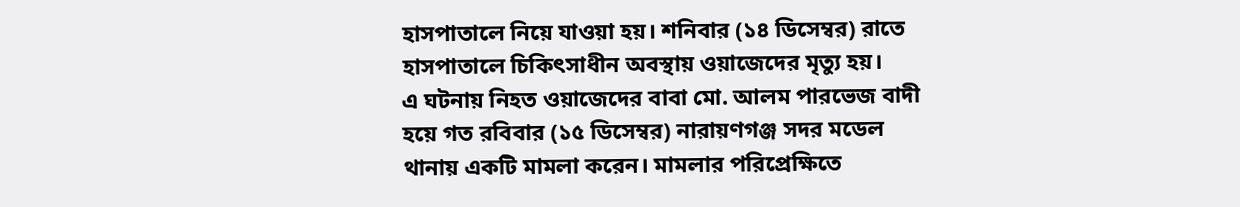হাসপাতালে নিয়ে যাওয়া হয়। শনিবার (১৪ ডিসেম্বর) রাতে হাসপাতালে চিকিৎসাধীন অবস্থায় ওয়াজেদের মৃত্যু হয়।
এ ঘটনায় নিহত ওয়াজেদের বাবা মো. আলম পারভেজ বাদী হয়ে গত রবিবার (১৫ ডিসেম্বর) নারায়ণগঞ্জ সদর মডেল থানায় একটি মামলা করেন। মামলার পরিপ্রেক্ষিতে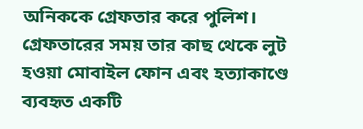অনিককে গ্রেফতার করে পুলিশ। গ্রেফতারের সময় তার কাছ থেকে লুট হওয়া মোবাইল ফোন এবং হত্যাকাণ্ডে ব্যবহৃত একটি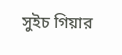সুইচ গিয়ার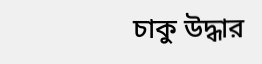চাকু উদ্ধার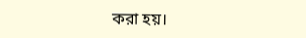করা হয়।